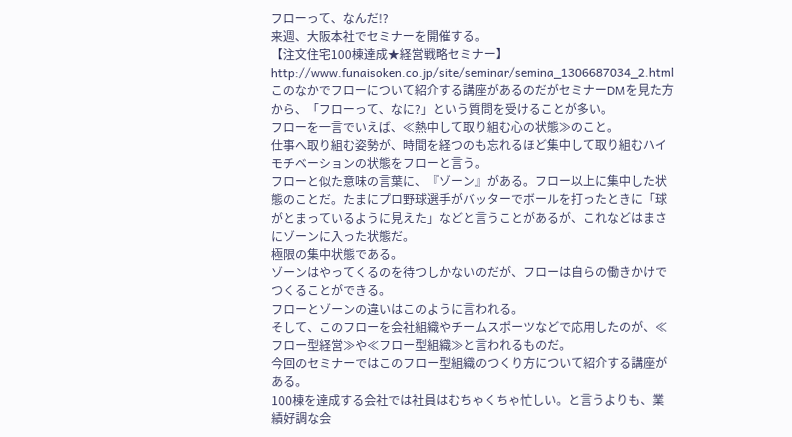フローって、なんだ!?
来週、大阪本社でセミナーを開催する。
【注文住宅100棟達成★経営戦略セミナー】
http://www.funaisoken.co.jp/site/seminar/semina_1306687034_2.html
このなかでフローについて紹介する講座があるのだがセミナーDMを見た方から、「フローって、なに?」という質問を受けることが多い。
フローを一言でいえば、≪熱中して取り組む心の状態≫のこと。
仕事へ取り組む姿勢が、時間を経つのも忘れるほど集中して取り組むハイモチベーションの状態をフローと言う。
フローと似た意味の言葉に、『ゾーン』がある。フロー以上に集中した状態のことだ。たまにプロ野球選手がバッターでボールを打ったときに「球がとまっているように見えた」などと言うことがあるが、これなどはまさにゾーンに入った状態だ。
極限の集中状態である。
ゾーンはやってくるのを待つしかないのだが、フローは自らの働きかけでつくることができる。
フローとゾーンの違いはこのように言われる。
そして、このフローを会社組織やチームスポーツなどで応用したのが、≪フロー型経営≫や≪フロー型組織≫と言われるものだ。
今回のセミナーではこのフロー型組織のつくり方について紹介する講座がある。
100棟を達成する会社では社員はむちゃくちゃ忙しい。と言うよりも、業績好調な会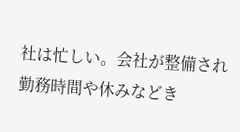社は忙しい。会社が整備され勤務時間や休みなどき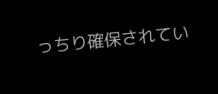っちり確保されてい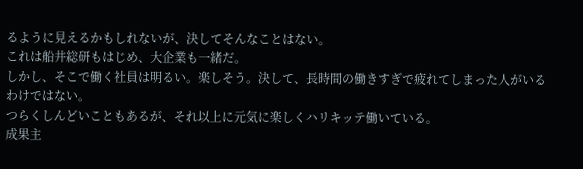るように見えるかもしれないが、決してそんなことはない。
これは船井総研もはじめ、大企業も一緒だ。
しかし、そこで働く社員は明るい。楽しそう。決して、長時間の働きすぎで疲れてしまった人がいるわけではない。
つらくしんどいこともあるが、それ以上に元気に楽しくハリキッテ働いている。
成果主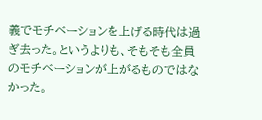義でモチベーションを上げる時代は過ぎ去った。というよりも、そもそも全員のモチベーションが上がるものではなかった。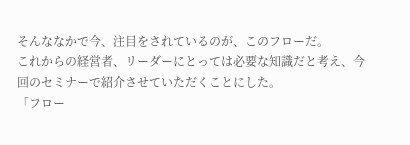そんななかで今、注目をされているのが、このフローだ。
これからの経営者、リーダーにとっては必要な知識だと考え、今回のセミナーで紹介させていただくことにした。
「フロー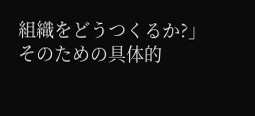組織をどうつくるか?」
そのための具体的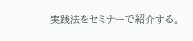実践法をセミナーで紹介する。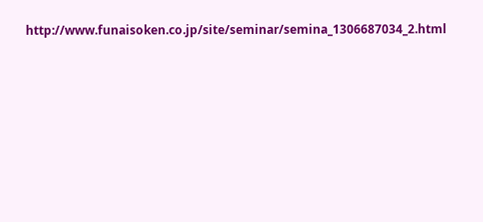http://www.funaisoken.co.jp/site/seminar/semina_1306687034_2.html